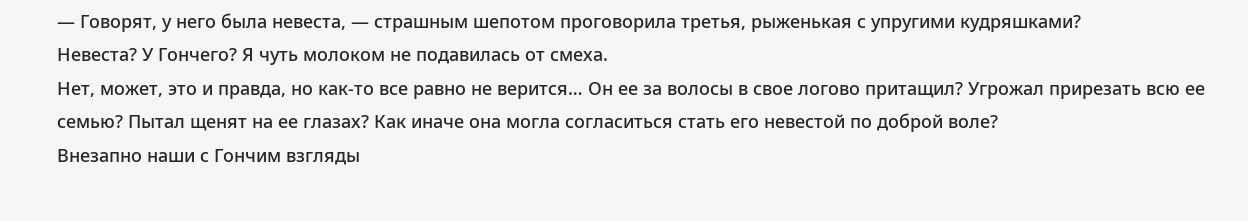— Говорят, у него была невеста, — страшным шепотом проговорила третья, рыженькая с упругими кудряшками?
Невеста? У Гончего? Я чуть молоком не подавилась от смеха.
Нет, может, это и правда, но как-то все равно не верится… Он ее за волосы в свое логово притащил? Угрожал прирезать всю ее семью? Пытал щенят на ее глазах? Как иначе она могла согласиться стать его невестой по доброй воле?
Внезапно наши с Гончим взгляды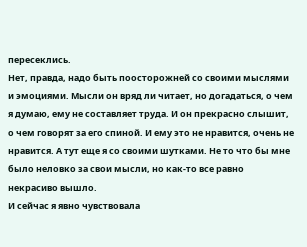пересеклись.
Нет, правда, надо быть поосторожней со своими мыслями и эмоциями. Мысли он вряд ли читает, но догадаться, о чем я думаю, ему не составляет труда. И он прекрасно слышит, о чем говорят за его спиной. И ему это не нравится, очень не нравится. А тут еще я со своими шутками. Не то что бы мне было неловко за свои мысли, но как-то все равно некрасиво вышло.
И сейчас я явно чувствовала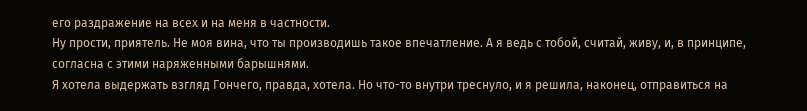его раздражение на всех и на меня в частности.
Ну прости, приятель. Не моя вина, что ты производишь такое впечатление. А я ведь с тобой, считай, живу, и, в принципе, согласна с этими наряженными барышнями.
Я хотела выдержать взгляд Гончего, правда, хотела. Но что-то внутри треснуло, и я решила, наконец, отправиться на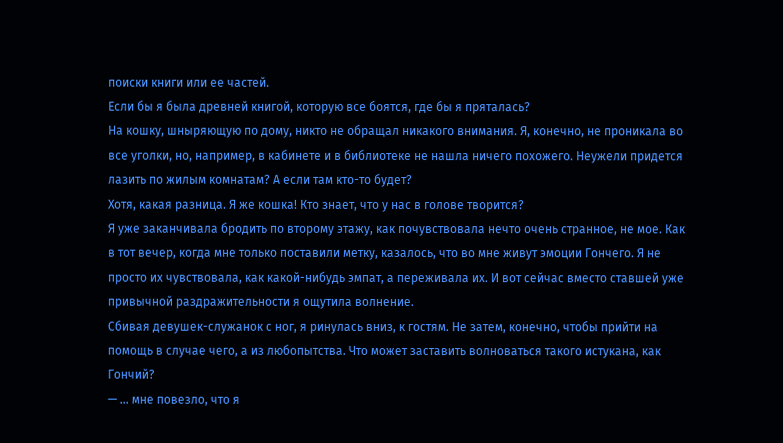поиски книги или ее частей.
Если бы я была древней книгой, которую все боятся, где бы я пряталась?
На кошку, шныряющую по дому, никто не обращал никакого внимания. Я, конечно, не проникала во все уголки, но, например, в кабинете и в библиотеке не нашла ничего похожего. Неужели придется лазить по жилым комнатам? А если там кто-то будет?
Хотя, какая разница. Я же кошка! Кто знает, что у нас в голове творится?
Я уже заканчивала бродить по второму этажу, как почувствовала нечто очень странное, не мое. Как в тот вечер, когда мне только поставили метку, казалось, что во мне живут эмоции Гончего. Я не просто их чувствовала, как какой-нибудь эмпат, а переживала их. И вот сейчас вместо ставшей уже привычной раздражительности я ощутила волнение.
Сбивая девушек-служанок с ног, я ринулась вниз, к гостям. Не затем, конечно, чтобы прийти на помощь в случае чего, а из любопытства. Что может заставить волноваться такого истукана, как Гончий?
— … мне повезло, что я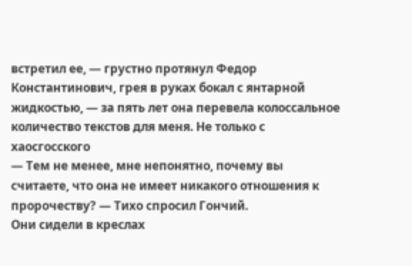встретил ее, — грустно протянул Федор Константинович, грея в руках бокал с янтарной жидкостью, — за пять лет она перевела колоссальное количество текстов для меня. Не только с хаосгосского
— Тем не менее, мне непонятно, почему вы считаете, что она не имеет никакого отношения к пророчеству? — Тихо спросил Гончий.
Они сидели в креслах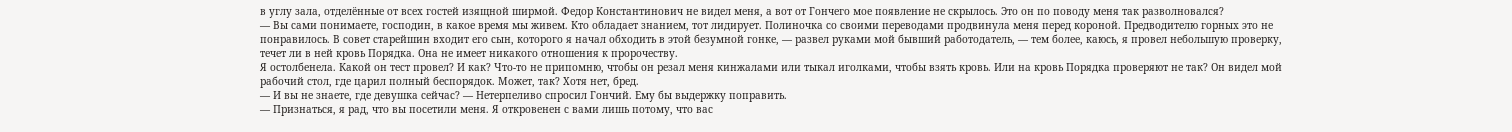в углу зала, отделённые от всех гостей изящной ширмой. Федор Константинович не видел меня, а вот от Гончего мое появление не скрылось. Это он по поводу меня так разволновался?
— Вы сами понимаете, господин, в какое время мы живем. Кто обладает знанием, тот лидирует. Полиночка со своими переводами продвинула меня перед короной. Предводителю горных это не понравилось. В совет старейшин входит его сын, которого я начал обходить в этой безумной гонке, — развел руками мой бывший работодатель, — тем более, каюсь, я провел небольшую проверку, течет ли в ней кровь Порядка. Она не имеет никакого отношения к пророчеству.
Я остолбенела. Какой он тест провел? И как? Что-то не припомню, чтобы он резал меня кинжалами или тыкал иголками, чтобы взять кровь. Или на кровь Порядка проверяют не так? Он видел мой рабочий стол, где царил полный беспорядок. Может, так? Хотя нет, бред.
— И вы не знаете, где девушка сейчас? — Нетерпеливо спросил Гончий. Ему бы выдержку поправить.
— Признаться, я рад, что вы посетили меня. Я откровенен с вами лишь потому, что вас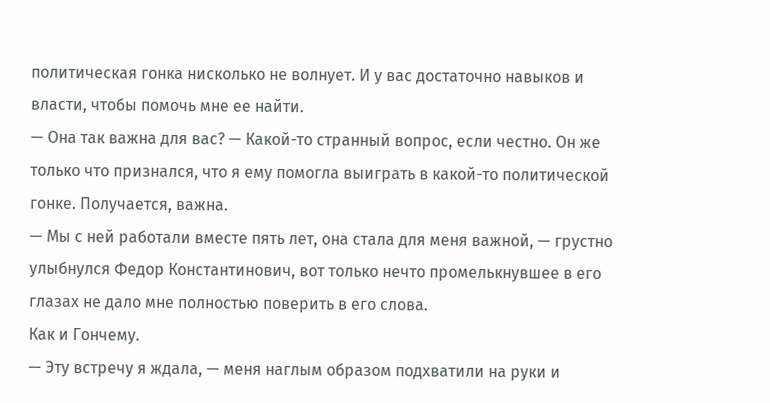политическая гонка нисколько не волнует. И у вас достаточно навыков и власти, чтобы помочь мне ее найти.
— Она так важна для вас? — Какой-то странный вопрос, если честно. Он же только что признался, что я ему помогла выиграть в какой-то политической гонке. Получается, важна.
— Мы с ней работали вместе пять лет, она стала для меня важной, — грустно улыбнулся Федор Константинович, вот только нечто промелькнувшее в его глазах не дало мне полностью поверить в его слова.
Как и Гончему.
— Эту встречу я ждала, — меня наглым образом подхватили на руки и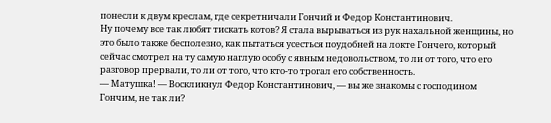понесли к двум креслам, где секретничали Гончий и Федор Константинович.
Ну почему все так любят тискать котов? Я стала вырываться из рук нахальной женщины, но это было также бесполезно, как пытаться усесться поудобней на локте Гончего, который сейчас смотрел на ту самую наглую особу с явным недовольством, то ли от того, что его разговор прервали, то ли от того, что кто-то трогал его собственность.
— Матушка! — Воскликнул Федор Константинович, — вы же знакомы с господином Гончим, не так ли?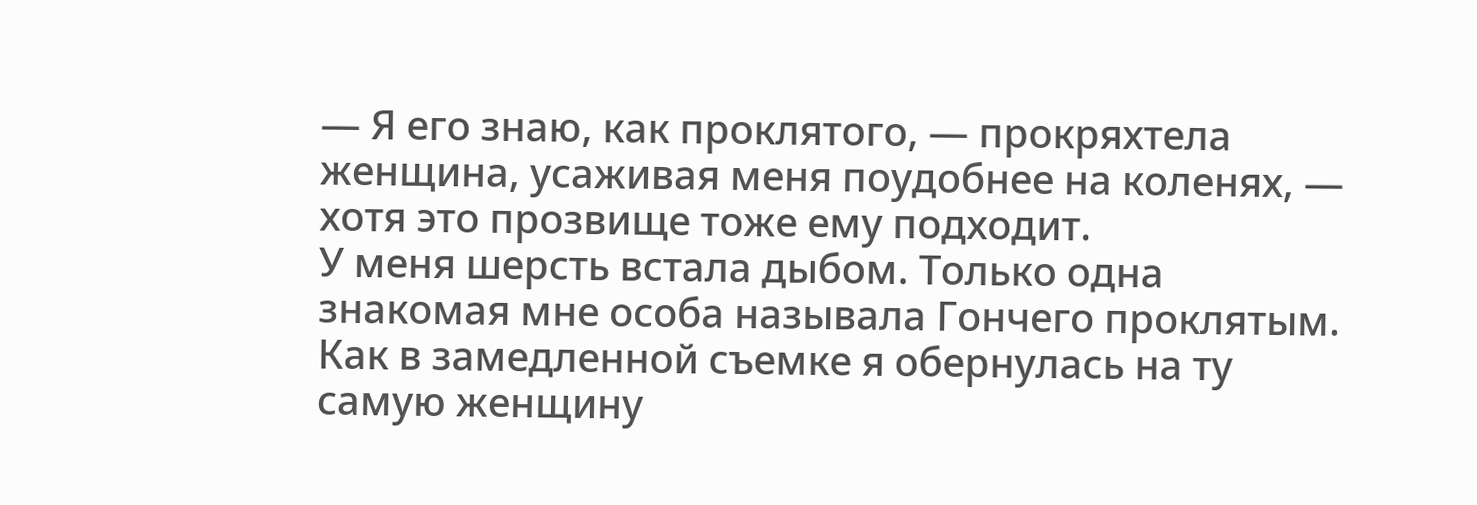— Я его знаю, как проклятого, — прокряхтела женщина, усаживая меня поудобнее на коленях, — хотя это прозвище тоже ему подходит.
У меня шерсть встала дыбом. Только одна знакомая мне особа называла Гончего проклятым.
Как в замедленной съемке я обернулась на ту самую женщину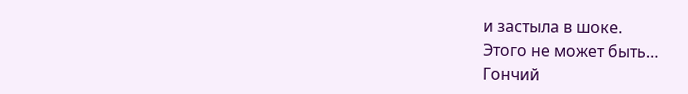и застыла в шоке.
Этого не может быть…
Гончий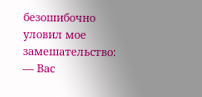безошибочно уловил мое замешательство:
— Вас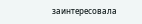заинтересовала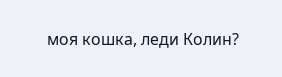моя кошка, леди Колин?